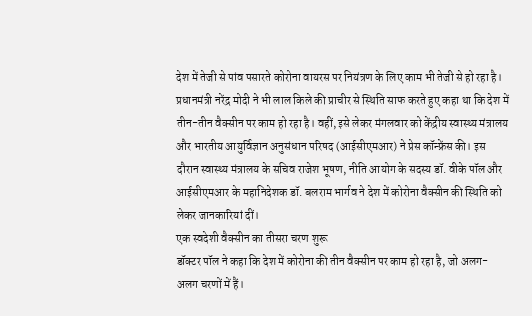देश में तेजी से पांव पसारते कोरोना वायरस पर नियंत्रण के लिए काम भी तेजी से हो रहा है। प्रधानमंत्री नरेंद्र मोदी ने भी लाल किले की प्राचीर से स्थिति साफ करते हुए कहा था कि देश में तीन-तीन वैक्सीन पर काम हो रहा है। वहीं, इसे लेकर मंगलवार को केंद्रीय स्वास्थ्य मंत्रालय और भारतीय आयुर्विज्ञान अनुसंधान परिषद (आईसीएमआर) ने प्रेस कॉन्फ्रेंस की। इस दौरान स्वास्थ्य मंत्रालय के सचिव राजेश भूषण, नीति आयोग के सदस्य डॉ. वीके पॉल और आईसीएमआर के महानिदेशक डॉ. बलराम भार्गव ने देश में कोरोना वैक्सीन की स्थिति को लेकर जानकारियां दीं।
एक स्वदेशी वैक्सीन का तीसरा चरण शुरू
डॉक्टर पॉल ने कहा कि देश में कोरोना की तीन वैक्सीन पर काम हो रहा है, जो अलग-अलग चरणों में हैं।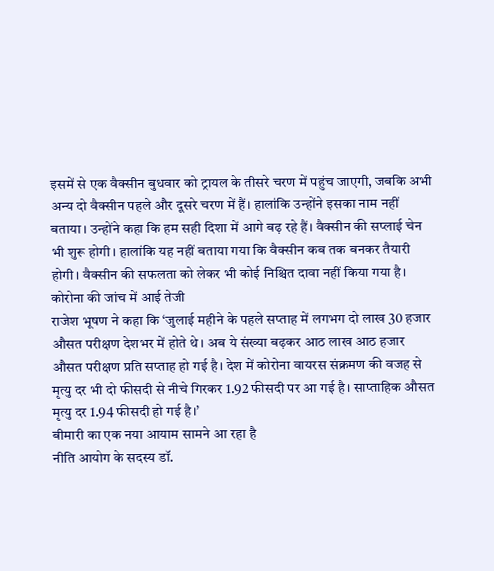इसमें से एक वैक्सीन बुधवार को ट्रायल के तीसरे चरण में पहुंच जाएगी, जबकि अभी अन्य दो वैक्सीन पहले और दूसरे चरण में हैं। हालांकि उन्होंने इसका नाम नहीं बताया। उन्होंने कहा कि हम सही दिशा में आगे बढ़ रहे हैं। वैक्सीन की सप्लाई चेन भी शुरू होगी। हालांकि यह नहीं बताया गया कि वैक्सीन कब तक बनकर तैयारी होगी। वैक्सीन की सफलता को लेकर भी कोई निश्चित दावा नहीं किया गया है।
कोरोना की जांच में आई तेजी
राजेश भूषण ने कहा कि ‘जुलाई महीने के पहले सप्ताह में लगभग दो लाख 30 हजार औसत परीक्षण देशभर में होते थे। अब ये संख्या बढ़कर आठ लाख आठ हजार औसत परीक्षण प्रति सप्ताह हो गई है। देश में कोरोना वायरस संक्रमण की वजह से मृत्यु दर भी दो फीसदी से नीचे गिरकर 1.92 फीसदी पर आ गई है। साप्ताहिक औसत मृत्यु दर 1.94 फीसदी हो गई है।’
बीमारी का एक नया आयाम सामने आ रहा है
नीति आयोग के सदस्य डॉ.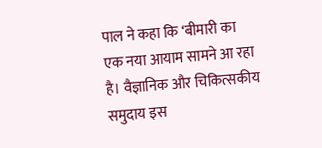पाल ने कहा कि ‘बीमारी का एक नया आयाम सामने आ रहा है। वैज्ञानिक और चिकित्सकीय समुदाय इस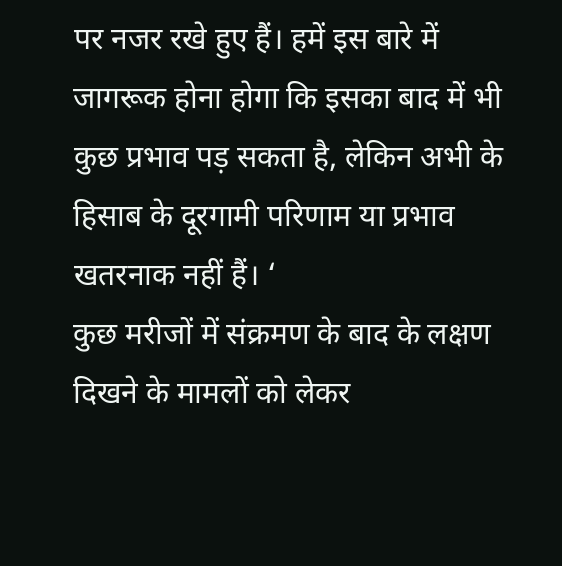पर नजर रखे हुए हैं। हमें इस बारे में जागरूक होना होगा कि इसका बाद में भी कुछ प्रभाव पड़ सकता है, लेकिन अभी के हिसाब के दूरगामी परिणाम या प्रभाव खतरनाक नहीं हैं। ‘
कुछ मरीजों में संक्रमण के बाद के लक्षण दिखने के मामलों को लेकर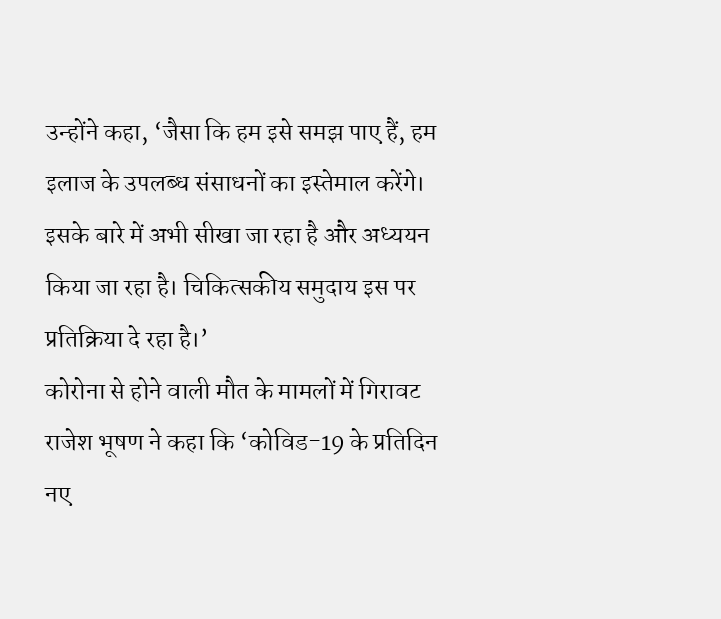उन्होंने कहा, ‘जैसा कि हम इसे समझ पाए हैं, हम इलाज के उपलब्ध संसाधनों का इस्तेमाल करेंगे। इसके बारे में अभी सीखा जा रहा है और अध्ययन किया जा रहा है। चिकित्सकीय समुदाय इस पर प्रतिक्रिया दे रहा है।’
कोरोना से होने वाली मौत के मामलों में गिरावट
राजेश भूषण ने कहा कि ‘कोविड-19 के प्रतिदिन नए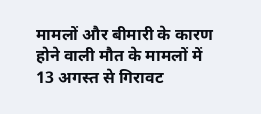मामलों और बीमारी के कारण होने वाली मौत के मामलों में 13 अगस्त से गिरावट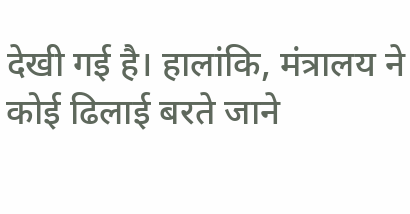देखी गई है। हालांकि, मंत्रालय ने कोई ढिलाई बरते जाने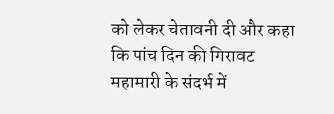को लेकर चेतावनी दी और कहा कि पांच दिन की गिरावट महामारी के संदर्भ में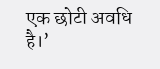एक छोटी अवधि है।’